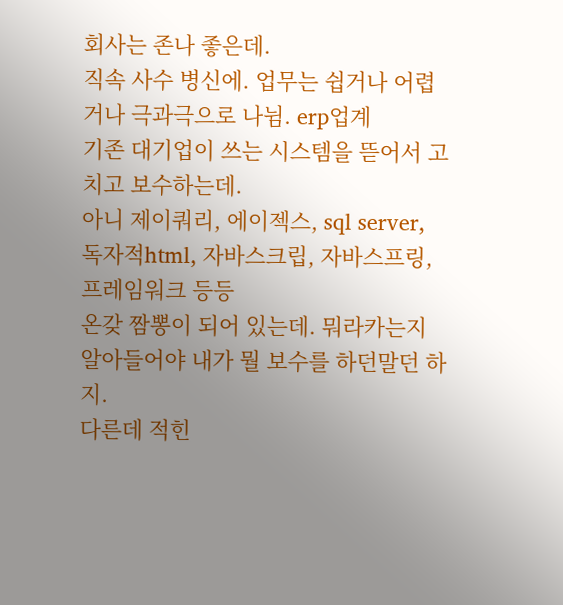회사는 존나 좋은데.
직속 사수 병신에. 업무는 쉽거나 어렵거나 극과극으로 나뉨. erp업계
기존 대기업이 쓰는 시스템을 뜯어서 고치고 보수하는데.
아니 제이쿼리, 에이젝스, sql server, 독자적html, 자바스크립, 자바스프링, 프레임워크 등등
온갖 짬뽕이 되어 있는데. 뭐라카는지 알아들어야 내가 뭘 보수를 하던말던 하지.
다른데 적힌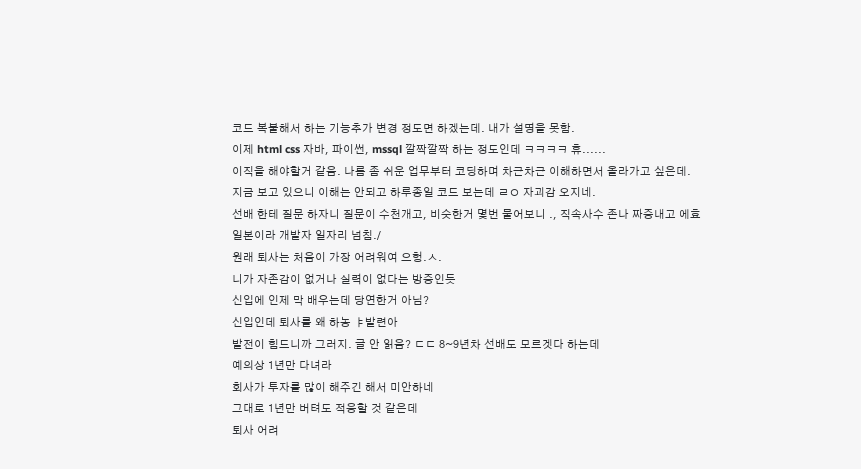코드 복붙해서 하는 기능추가 변경 정도면 하겠는데. 내가 설명을 못함.
이제 html css 자바, 파이썬, mssql 깔짝깔짝 하는 정도인데 ㅋㅋㅋㅋ 휴......
이직을 해야할거 같음. 나름 좀 쉬운 업무부터 코딩하며 차근차근 이해하면서 올라가고 싶은데.
지금 보고 있으니 이해는 안되고 하루종일 코드 보는데 ㄹㅇ 자괴감 오지네.
선배 한테 질문 하자니 질문이 수천개고, 비슷한거 몇번 물어보니 ., 직속사수 존나 짜증내고 에효
일본이라 개발자 일자리 넘침./
원래 퇴사는 처음이 가장 어려워여 으헝.ㅅ.
니가 자존감이 없거나 실력이 없다는 방증인듯
신입에 인제 막 배우는데 당연한거 아님?
신입인데 퇴사를 왜 하농 ㅑ발련아
발전이 힘드니까 그러지. 글 안 읽음? ㄷㄷ 8~9년차 선배도 모르겟다 하는데
예의상 1년만 다녀라
회사가 투자를 많이 해주긴 해서 미안하네
그대로 1년만 버텨도 적응할 것 같은데
퇴사 어려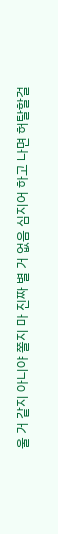울 거 같지 아니야 쫄지 마 진짜 별 거 없음 심지어 하고 나면 허탈할걸